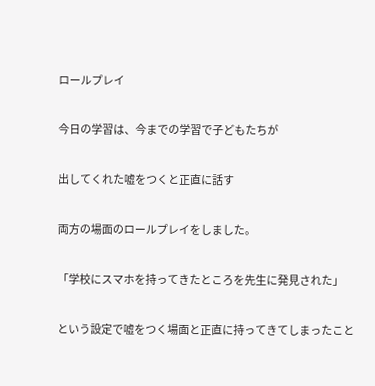ロールプレイ

今日の学習は、今までの学習で子どもたちが

出してくれた嘘をつくと正直に話す

両方の場面のロールプレイをしました。

「学校にスマホを持ってきたところを先生に発見された」

という設定で嘘をつく場面と正直に持ってきてしまったこと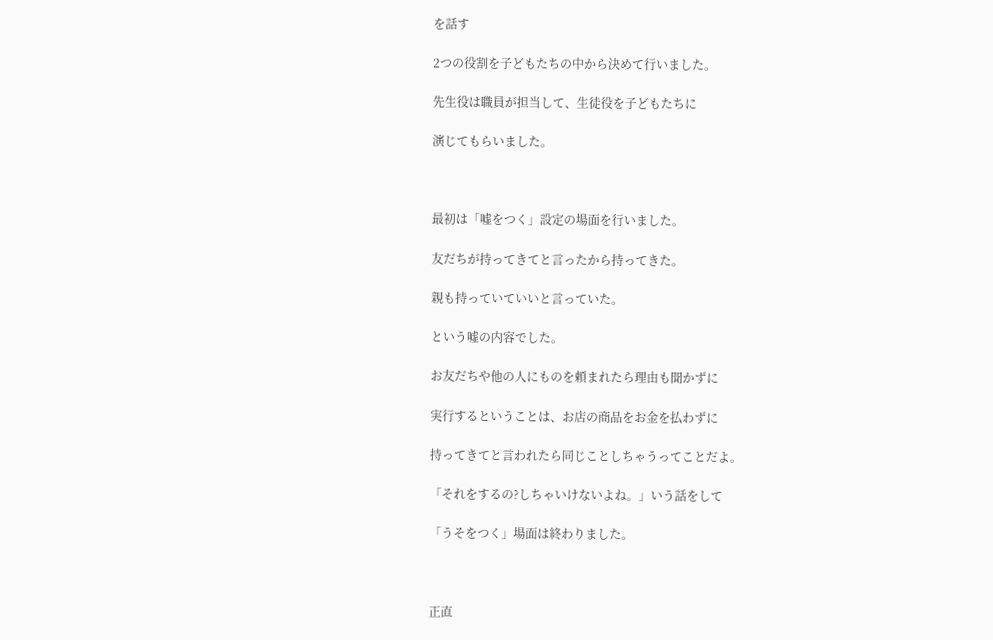を話す

2つの役割を子どもたちの中から決めて行いました。

先生役は職員が担当して、生徒役を子どもたちに

演じてもらいました。



最初は「嘘をつく」設定の場面を行いました。

友だちが持ってきてと言ったから持ってきた。

親も持っていていいと言っていた。

という嘘の内容でした。

お友だちや他の人にものを頼まれたら理由も聞かずに

実行するということは、お店の商品をお金を払わずに

持ってきてと言われたら同じことしちゃうってことだよ。

「それをするの?しちゃいけないよね。」いう話をして

「うそをつく」場面は終わりました。



正直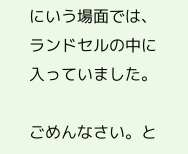にいう場面では、ランドセルの中に入っていました。

ごめんなさい。と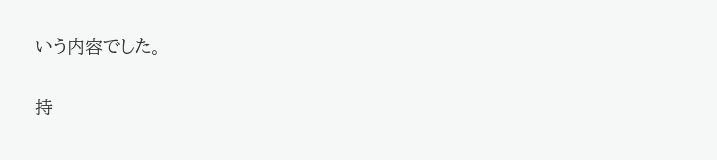いう内容でした。

持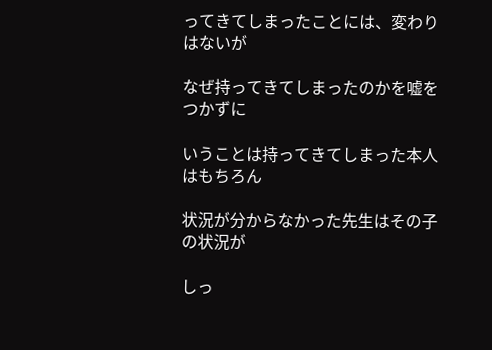ってきてしまったことには、変わりはないが

なぜ持ってきてしまったのかを嘘をつかずに

いうことは持ってきてしまった本人はもちろん

状況が分からなかった先生はその子の状況が

しっ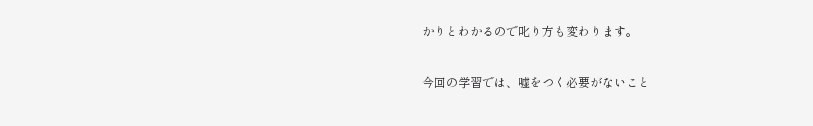かりとわかるので叱り方も変わります。

今回の学習では、嘘をつく必要がないこと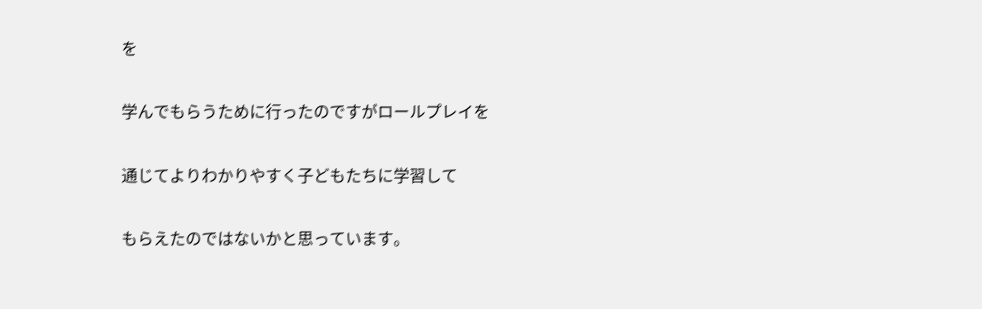を

学んでもらうために行ったのですがロールプレイを

通じてよりわかりやすく子どもたちに学習して

もらえたのではないかと思っています。